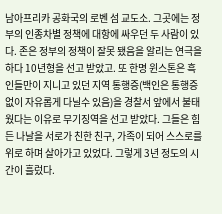남아프리카 공화국의 로벤 섬 교도소. 그곳에는 정부의 인종차별 정책에 대항에 싸우던 두 사람이 있다. 존은 정부의 정책이 잘못 됐음을 알리는 연극을 하다 10년형을 선고 받았고. 또 한명 윈스톤은 흑인들만이 지니고 있던 지역 통행증(백인은 통행증 없이 자유롭게 다닐수 있음)을 경찰서 앞에서 불태웠다는 이유로 무기징역을 선고 받았다. 그들은 힘든 나날을 서로가 친한 친구, 가족이 되어 스스로를 위로 하며 살아가고 있었다. 그렇게 3년 정도의 시간이 흘렀다.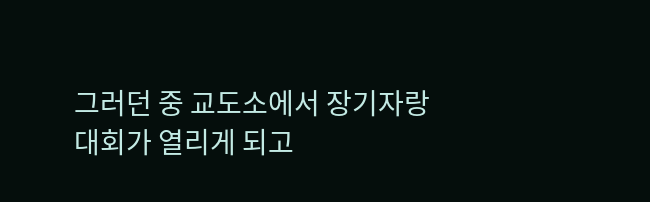그러던 중 교도소에서 장기자랑 대회가 열리게 되고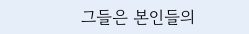그들은 본인들의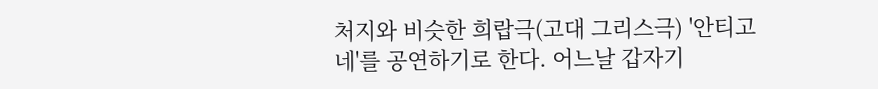처지와 비슷한 희랍극(고대 그리스극) '안티고네'를 공연하기로 한다. 어느날 갑자기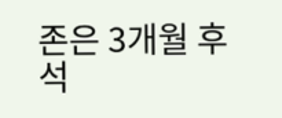존은 3개월 후 석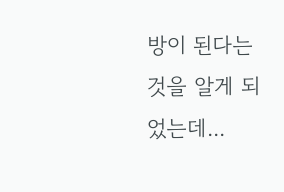방이 된다는것을 알게 되었는데...